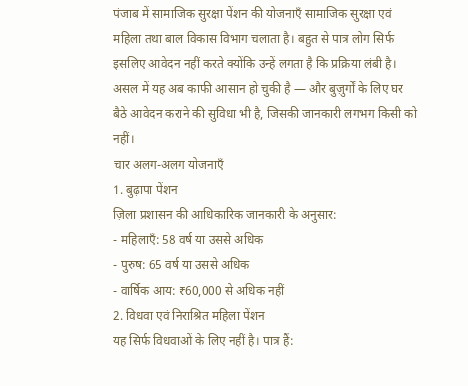पंजाब में सामाजिक सुरक्षा पेंशन की योजनाएँ सामाजिक सुरक्षा एवं महिला तथा बाल विकास विभाग चलाता है। बहुत से पात्र लोग सिर्फ इसलिए आवेदन नहीं करते क्योंकि उन्हें लगता है कि प्रक्रिया लंबी है।
असल में यह अब काफी आसान हो चुकी है — और बुज़ुर्गों के लिए घर बैठे आवेदन कराने की सुविधा भी है, जिसकी जानकारी लगभग किसी को नहीं।
चार अलग-अलग योजनाएँ
1. बुढ़ापा पेंशन
ज़िला प्रशासन की आधिकारिक जानकारी के अनुसार:
- महिलाएँ: 58 वर्ष या उससे अधिक
- पुरुष: 65 वर्ष या उससे अधिक
- वार्षिक आय: ₹60,000 से अधिक नहीं
2. विधवा एवं निराश्रित महिला पेंशन
यह सिर्फ विधवाओं के लिए नहीं है। पात्र हैं: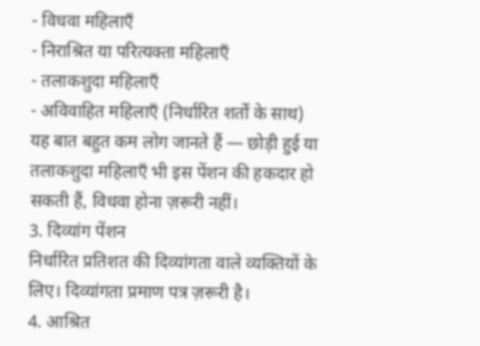- विधवा महिलाएँ
- निराश्रित या परित्यक्ता महिलाएँ
- तलाकशुदा महिलाएँ
- अविवाहित महिलाएँ (निर्धारित शर्तों के साथ)
यह बात बहुत कम लोग जानते हैं — छोड़ी हुई या तलाकशुदा महिलाएँ भी इस पेंशन की हकदार हो सकती हैं, विधवा होना ज़रूरी नहीं।
3. दिव्यांग पेंशन
निर्धारित प्रतिशत की दिव्यांगता वाले व्यक्तियों के लिए। दिव्यांगता प्रमाण पत्र ज़रूरी है।
4. आश्रित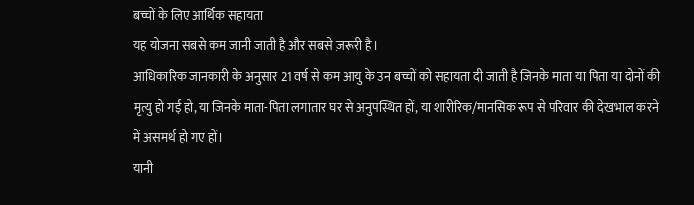बच्चों के लिए आर्थिक सहायता
यह योजना सबसे कम जानी जाती है और सबसे ज़रूरी है।
आधिकारिक जानकारी के अनुसार 21 वर्ष से कम आयु के उन बच्चों को सहायता दी जाती है जिनके माता या पिता या दोनों की मृत्यु हो गई हो, या जिनके माता-पिता लगातार घर से अनुपस्थित हों, या शारीरिक/मानसिक रूप से परिवार की देखभाल करने में असमर्थ हो गए हों।
यानी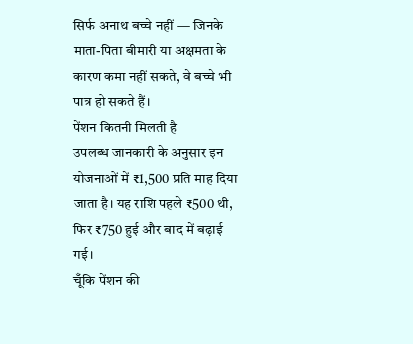सिर्फ अनाथ बच्चे नहीं — जिनके माता-पिता बीमारी या अक्षमता के कारण कमा नहीं सकते, वे बच्चे भी पात्र हो सकते हैं।
पेंशन कितनी मिलती है
उपलब्ध जानकारी के अनुसार इन योजनाओं में ₹1,500 प्रति माह दिया जाता है। यह राशि पहले ₹500 थी, फिर ₹750 हुई और बाद में बढ़ाई गई।
चूँकि पेंशन की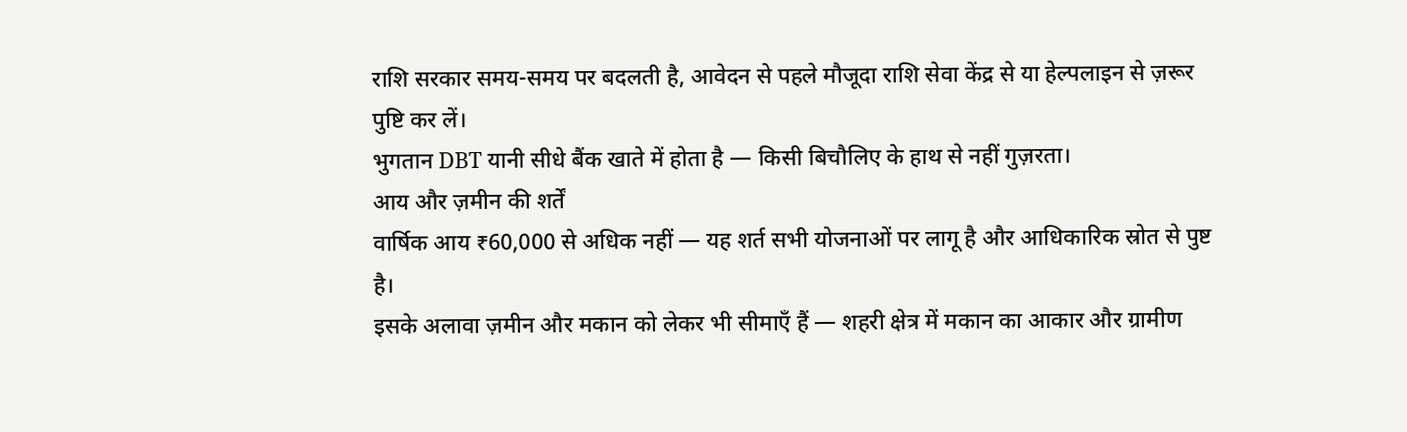राशि सरकार समय-समय पर बदलती है, आवेदन से पहले मौजूदा राशि सेवा केंद्र से या हेल्पलाइन से ज़रूर पुष्टि कर लें।
भुगतान DBT यानी सीधे बैंक खाते में होता है — किसी बिचौलिए के हाथ से नहीं गुज़रता।
आय और ज़मीन की शर्तें
वार्षिक आय ₹60,000 से अधिक नहीं — यह शर्त सभी योजनाओं पर लागू है और आधिकारिक स्रोत से पुष्ट है।
इसके अलावा ज़मीन और मकान को लेकर भी सीमाएँ हैं — शहरी क्षेत्र में मकान का आकार और ग्रामीण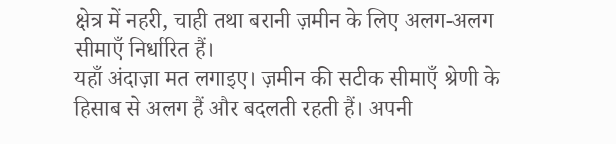क्षेत्र में नहरी, चाही तथा बरानी ज़मीन के लिए अलग-अलग सीमाएँ निर्धारित हैं।
यहाँ अंदाज़ा मत लगाइए। ज़मीन की सटीक सीमाएँ श्रेणी के हिसाब से अलग हैं और बदलती रहती हैं। अपनी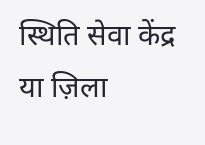स्थिति सेवा केंद्र या ज़िला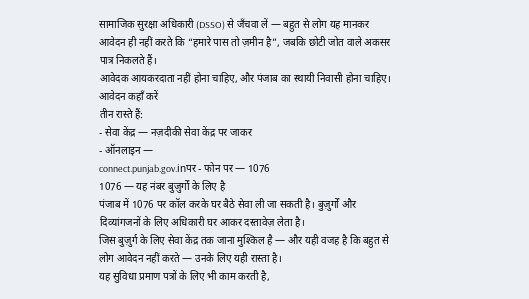सामाजिक सुरक्षा अधिकारी (DSSO) से जँचवा लें — बहुत से लोग यह मानकर आवेदन ही नहीं करते कि “हमारे पास तो ज़मीन है”, जबकि छोटी जोत वाले अकसर पात्र निकलते हैं।
आवेदक आयकरदाता नहीं होना चाहिए, और पंजाब का स्थायी निवासी होना चाहिए।
आवेदन कहाँ करें
तीन रास्ते हैं:
- सेवा केंद्र — नज़दीकी सेवा केंद्र पर जाकर
- ऑनलाइन —
connect.punjab.gov.inपर - फोन पर — 1076
1076 — यह नंबर बुज़ुर्गों के लिए है
पंजाब में 1076 पर कॉल करके घर बैठे सेवा ली जा सकती है। बुज़ुर्गों और दिव्यांगजनों के लिए अधिकारी घर आकर दस्तावेज़ लेता है।
जिस बुज़ुर्ग के लिए सेवा केंद्र तक जाना मुश्किल है — और यही वजह है कि बहुत से लोग आवेदन नहीं करते — उनके लिए यही रास्ता है।
यह सुविधा प्रमाण पत्रों के लिए भी काम करती है,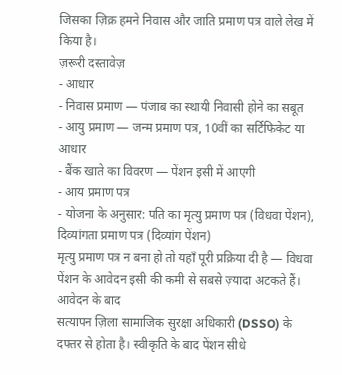जिसका ज़िक्र हमने निवास और जाति प्रमाण पत्र वाले लेख में किया है।
ज़रूरी दस्तावेज़
- आधार
- निवास प्रमाण — पंजाब का स्थायी निवासी होने का सबूत
- आयु प्रमाण — जन्म प्रमाण पत्र, 10वीं का सर्टिफिकेट या आधार
- बैंक खाते का विवरण — पेंशन इसी में आएगी
- आय प्रमाण पत्र
- योजना के अनुसार: पति का मृत्यु प्रमाण पत्र (विधवा पेंशन), दिव्यांगता प्रमाण पत्र (दिव्यांग पेंशन)
मृत्यु प्रमाण पत्र न बना हो तो यहाँ पूरी प्रक्रिया दी है — विधवा पेंशन के आवेदन इसी की कमी से सबसे ज़्यादा अटकते हैं।
आवेदन के बाद
सत्यापन ज़िला सामाजिक सुरक्षा अधिकारी (DSSO) के दफ्तर से होता है। स्वीकृति के बाद पेंशन सीधे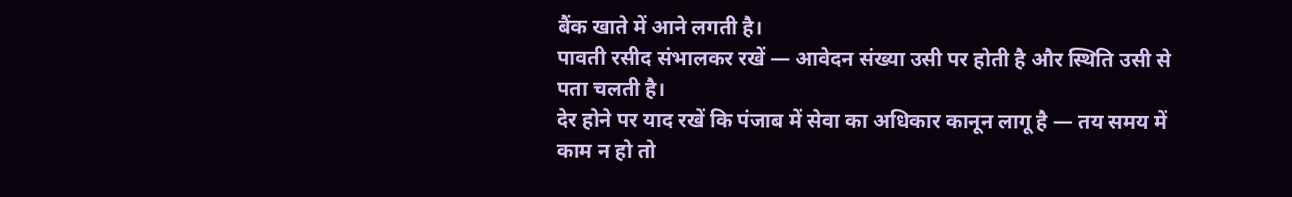बैंक खाते में आने लगती है।
पावती रसीद संभालकर रखें — आवेदन संख्या उसी पर होती है और स्थिति उसी से पता चलती है।
देर होने पर याद रखें कि पंजाब में सेवा का अधिकार कानून लागू है — तय समय में काम न हो तो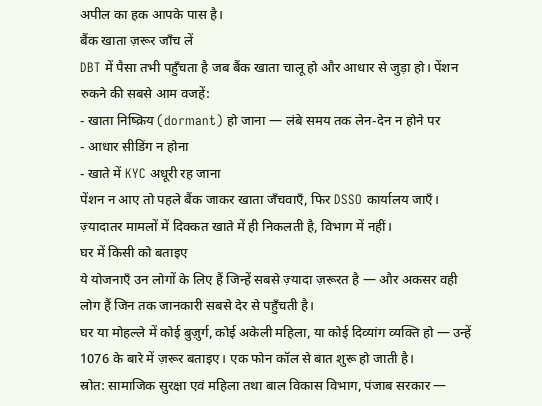अपील का हक आपके पास है।
बैंक खाता ज़रूर जाँच लें
DBT में पैसा तभी पहुँचता है जब बैंक खाता चालू हो और आधार से जुड़ा हो। पेंशन रुकने की सबसे आम वजहें:
- खाता निष्क्रिय (dormant) हो जाना — लंबे समय तक लेन-देन न होने पर
- आधार सीडिंग न होना
- खाते में KYC अधूरी रह जाना
पेंशन न आए तो पहले बैंक जाकर खाता जँचवाएँ, फिर DSSO कार्यालय जाएँ। ज़्यादातर मामलों में दिक्कत खाते में ही निकलती है, विभाग में नहीं।
घर में किसी को बताइए
ये योजनाएँ उन लोगों के लिए हैं जिन्हें सबसे ज़्यादा ज़रूरत है — और अकसर वही लोग हैं जिन तक जानकारी सबसे देर से पहुँचती है।
घर या मोहल्ले में कोई बुज़ुर्ग, कोई अकेली महिला, या कोई दिव्यांग व्यक्ति हो — उन्हें 1076 के बारे में ज़रूर बताइए। एक फोन कॉल से बात शुरू हो जाती है।
स्रोत: सामाजिक सुरक्षा एवं महिला तथा बाल विकास विभाग, पंजाब सरकार —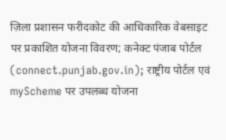ज़िला प्रशासन फरीदकोट की आधिकारिक वेबसाइट पर प्रकाशित योजना विवरण; कनेक्ट पंजाब पोर्टल (connect.punjab.gov.in); राष्ट्रीय पोर्टल एवं myScheme पर उपलब्ध योजना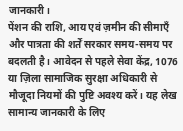जानकारी।
पेंशन की राशि, आय एवं ज़मीन की सीमाएँ और पात्रता की शर्तें सरकार समय-समय पर बदलती है। आवेदन से पहले सेवा केंद्र, 1076 या ज़िला सामाजिक सुरक्षा अधिकारी से मौजूदा नियमों की पुष्टि अवश्य करें। यह लेख सामान्य जानकारी के लिए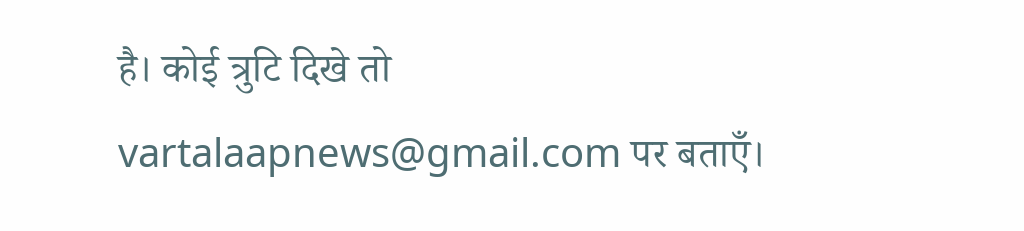है। कोई त्रुटि दिखे तो vartalaapnews@gmail.com पर बताएँ।